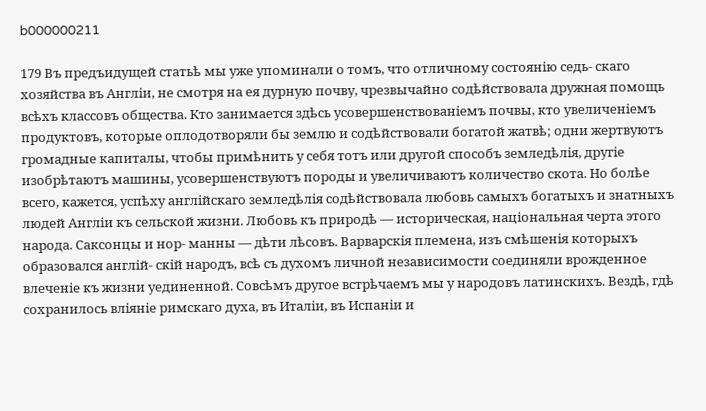b000000211

179 Въ предъидущей статьѣ мы уже упоминали о томъ, что отличному состоянію седь- скаго хозяйства въ Англіи, не смотря на ея дурную почву, чрезвычайно содѣйствовала дружная помощь всѣхъ классовъ общества. Кто занимается здѣсь усовершенствованіемъ почвы, кто увеличеніемъ продуктовъ, которые оплодотворяли бы землю и содѣйствовали богатой жатвѣ; одни жертвуютъ громадные капиталы, чтобы примѣнить у себя тотъ или другой способъ земледѣлія, другіе изобрѣтаютъ машины, усовершенствуютъ породы и увеличиваютъ количество скота. Но болѣе всего, кажется, успѣху англійскаго земледѣлія содѣйствовала любовь самыхъ богатыхъ и знатныхъ людей Англіи къ сельской жизни. Любовь къ природѣ — историческая, національная черта этого народа. Саксонцы и нор- манны — дѣти лѣсовъ. Варварскія племена, изъ смѣшенія которыхъ образовался англій- скій народъ, всѣ съ духомъ личной независимости соединяли врожденное влеченіе къ жизни уединенной. Совсѣмъ другое встрѣчаемъ мы у народовъ латинскихъ. Вездѣ, гдѣ сохранилось вліяніе римскаго духа, въ Италіи, въ Испаніи и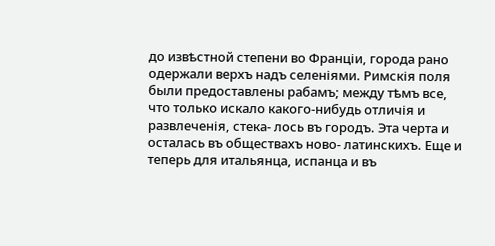до извѣстной степени во Франціи, города рано одержали верхъ надъ селеніями. Римскія поля были предоставлены рабамъ; между тѣмъ все, что только искало какого-нибудь отличія и развлеченія, стека- лось въ городъ. Эта черта и осталась въ обществахъ ново- латинскихъ. Еще и теперь для итальянца, испанца и въ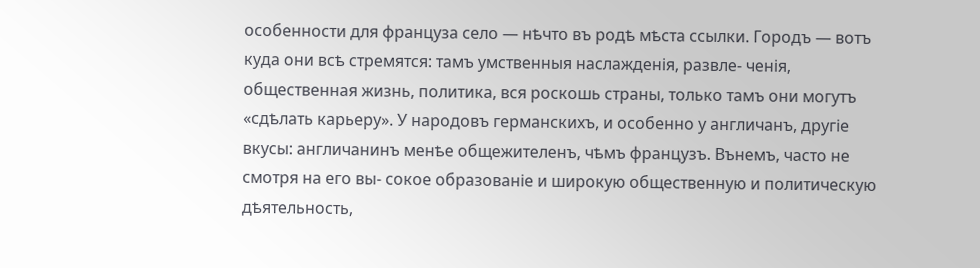особенности для француза село — нѣчто въ родѣ мѣста ссылки. Городъ — вотъ куда они всѣ стремятся: тамъ умственныя наслажденія, развле- ченія, общественная жизнь, политика, вся роскошь страны, только тамъ они могутъ «сдѣлать карьеру». У народовъ германскихъ, и особенно у англичанъ, другіе вкусы: англичанинъ менѣе общежителенъ, чѣмъ французъ. Вънемъ, часто не смотря на его вы- сокое образованіе и широкую общественную и политическую дѣятельность,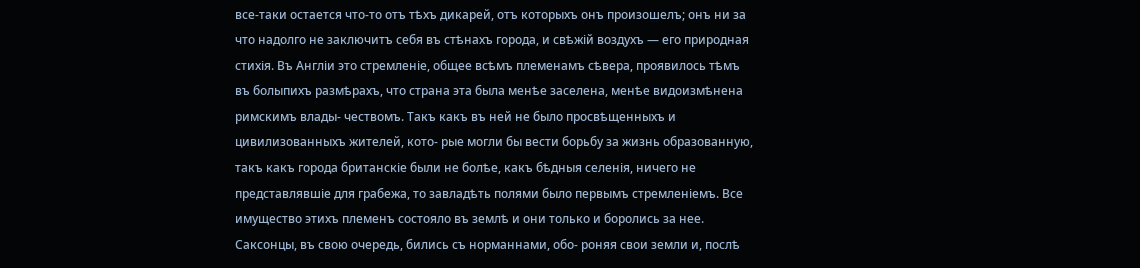все-таки остается что-то отъ тѣхъ дикарей, отъ которыхъ онъ произошелъ; онъ ни за что надолго не заключитъ себя въ стѣнахъ города, и свѣжій воздухъ — его природная стихія. Въ Англіи это стремленіе, общее всѣмъ племенамъ сѣвера, проявилось тѣмъ въ болыпихъ размѣрахъ, что страна эта была менѣе заселена, менѣе видоизмѣнена римскимъ влады- чествомъ. Такъ какъ въ ней не было просвѣщенныхъ и цивилизованныхъ жителей, кото- рые могли бы вести борьбу за жизнь образованную, такъ какъ города британскіе были не болѣе, какъ бѣдныя селенія, ничего не представлявшіе для грабежа, то завладѣть полями было первымъ стремленіемъ. Все имущество этихъ племенъ состояло въ землѣ и они только и боролись за нее. Саксонцы, въ свою очередь, бились съ норманнами, обо- роняя свои земли и, послѣ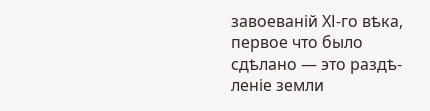завоеваній ХІ-го вѣка, первое что было сдѣлано — это раздѣ- леніе земли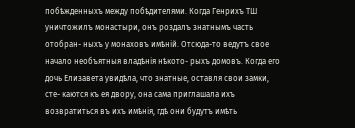побѣжденныхъ между побѣдителями. Когда Генрихъ ТШ уничтожилъ монастыри, онъ роздалъ знатнымъ часть отобран- ныхъ у монаховъ имѣній. Отсюда-то ведутъ свое начало необъятныя владѣнія нѣкото- рыхъ домовъ. Когда его дочь Елизавета увидѣла, что знатные, оставля свои замки, сте- каются къ ея двору, она сама приглашала ихъ возвратиться въ ихъ имѣнія, гдѣ они будутъ имѣть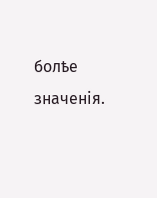болѣе значенія.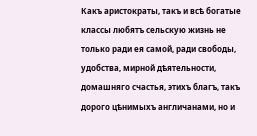Какъ аристократы, такъ и всѣ богатые классы любятъ сельскую жизнь не только ради ея самой, ради свободы, удобства, мирной дѣятельности, домашняго счастья, этихъ благъ, такъ дорого цѣнимыхъ англичанами, но и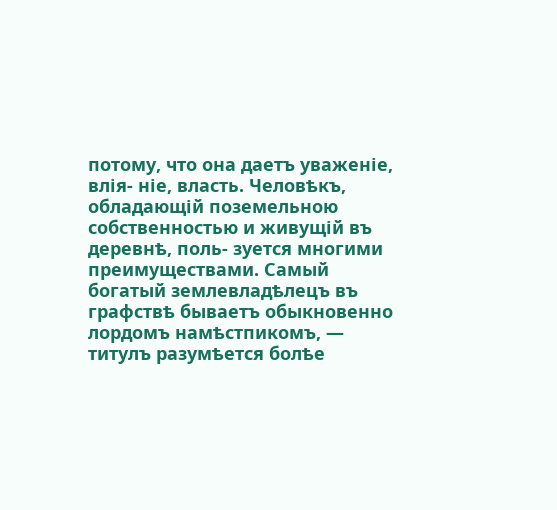потому, что она даетъ уваженіе, влія- ніе, власть. Человѣкъ, обладающій поземельною собственностью и живущій въ деревнѣ, поль- зуется многими преимуществами. Самый богатый землевладѣлецъ въ графствѣ бываетъ обыкновенно лордомъ намѣстпикомъ, — титулъ разумѣется болѣе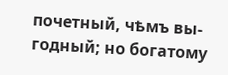почетный, чѣмъ вы- годный; но богатому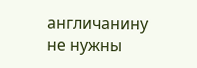англичанину не нужны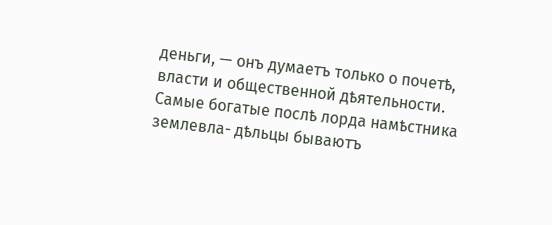деньги, — онъ думаетъ только о почетѣ, власти и общественной дѣятельности. Самые богатые послѣ лорда намѣстника землевла- дѣльцы бываютъ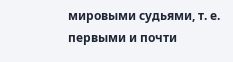мировыми судьями, т. е. первыми и почти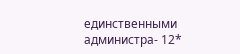единственными администра- 12*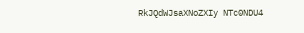RkJQdWJsaXNoZXIy NTc0NDU4